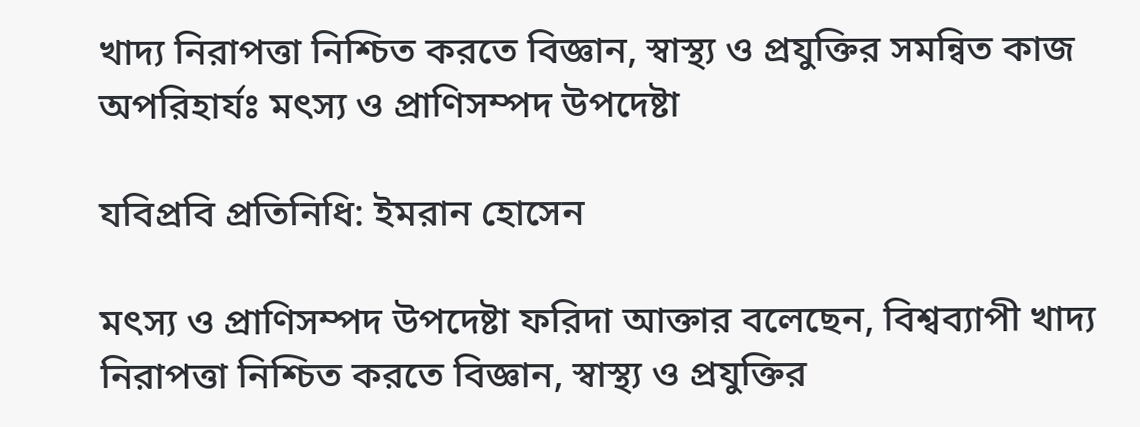খাদ্য নিরাপত্তা নিশ্চিত করতে বিজ্ঞান, স্বাস্থ্য ও প্রযুক্তির সমন্বিত কাজ অপরিহার্যঃ মৎস্য ও প্রাণিসম্পদ উপদেষ্টা

যবিপ্রবি প্রতিনিধি: ইমরান হোসেন

মৎস্য ও প্রাণিসম্পদ উপদেষ্টা ফরিদা আক্তার বলেছেন, বিশ্বব্যাপী খাদ্য নিরাপত্তা নিশ্চিত করতে বিজ্ঞান, স্বাস্থ্য ও প্রযুক্তির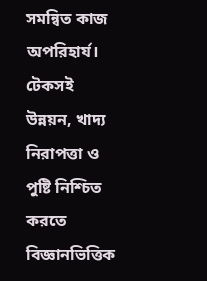সমন্বিত কাজ অপরিহার্য। টেকসই উন্নয়ন, খাদ্য নিরাপত্তা ও পুষ্টি নিশ্চিত করতে বিজ্ঞানভিত্তিক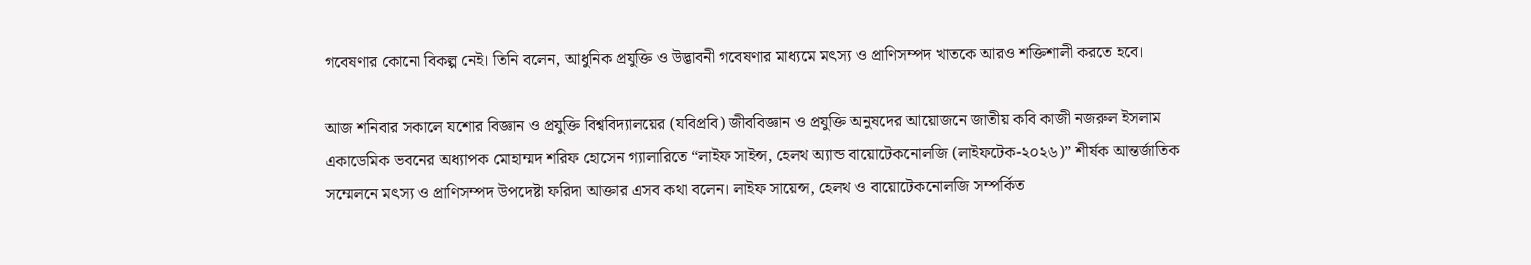গবেষণার কোনো বিকল্প নেই। তিনি বলেন, আধুনিক প্রযুক্তি ও উদ্ভাবনী গবেষণার মাধ্যমে মৎস্য ও প্রাণিসম্পদ খাতকে আরও শক্তিশালী করতে হবে।

আজ শনিবার সকালে যশোর বিজ্ঞান ও প্রযুক্তি বিশ্ববিদ্যালয়ের (যবিপ্রবি) জীববিজ্ঞান ও প্রযুক্তি অনুষদের আয়োজনে জাতীয় কবি কাজী নজরুল ইসলাম একাডেমিক ভবনের অধ্যাপক মোহাম্মদ শরিফ হোসেন গ্যালারিতে “লাইফ সাইন্স, হেলথ অ্যান্ড বায়োটেকনোলজি (লাইফটেক-২০২৬)” শীর্ষক আন্তর্জাতিক সম্মেলনে মৎস্য ও প্রাণিসম্পদ উপদেষ্টা ফরিদা আক্তার এসব কথা বলেন। লাইফ সায়েন্স, হেলথ ও বায়োটেকনোলজি সম্পর্কিত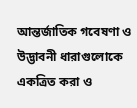আন্তর্জাতিক গবেষণা ও উদ্ভাবনী ধারাগুলোকে একত্রিত করা ও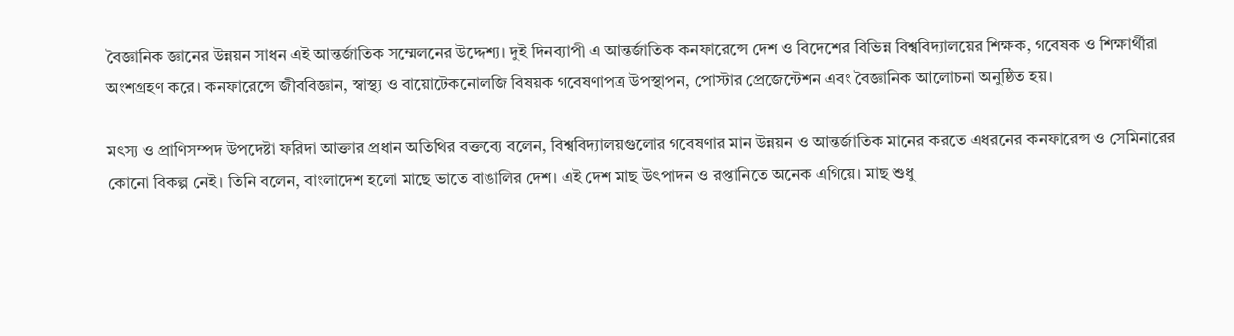বৈজ্ঞানিক জ্ঞানের উন্নয়ন সাধন এই আন্তর্জাতিক সম্মেলনের উদ্দেশ্য। দুই দিনব্যাপী এ আন্তর্জাতিক কনফারেন্সে দেশ ও বিদেশের বিভিন্ন বিশ্ববিদ্যালয়ের শিক্ষক, গবেষক ও শিক্ষার্থীরা অংশগ্রহণ করে। কনফারেন্সে জীববিজ্ঞান, স্বাস্থ্য ও বায়োটেকনোলজি বিষয়ক গবেষণাপত্র উপস্থাপন, পোস্টার প্রেজেন্টেশন এবং বৈজ্ঞানিক আলোচনা অনুষ্ঠিত হয়।

মৎস্য ও প্রাণিসম্পদ উপদেষ্টা ফরিদা আক্তার প্রধান অতিথির বক্তব্যে বলেন, বিশ্ববিদ্যালয়গুলোর গবেষণার মান উন্নয়ন ও আন্তর্জাতিক মানের করতে এধরনের কনফারেন্স ও সেমিনারের কোনো বিকল্প নেই। তিনি বলেন, বাংলাদেশ হলো মাছে ভাতে বাঙালির দেশ। এই দেশ মাছ উৎপাদন ও রপ্তানিতে অনেক এগিয়ে। মাছ শুধু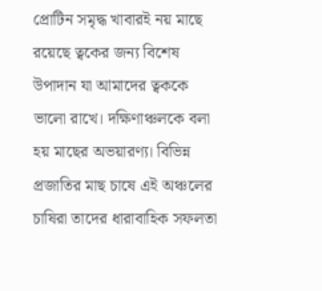প্রোটিন সমৃদ্ধ খাবারই নয় মাছে রয়েছে ত্বকের জন্য বিশেষ উপাদান যা আমাদের ত্বককে ভালো রাখে। দক্ষিণাঞ্চলকে বলা হয় মাছের অভয়ারণ্য। বিভিন্ন প্রজাতির মাছ চাষে এই অঞ্চলের চাষিরা তাদের ধারাবাহিক সফলতা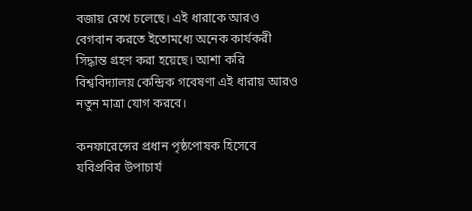বজায় রেখে চলেছে। এই ধারাকে আরও বেগবান করতে ইতোমধ্যে অনেক কার্যকরী সিদ্ধান্ত গ্রহণ করা হয়েছে। আশা করি বিশ্ববিদ্যালয় কেন্দ্রিক গবেষণা এই ধারায় আরও নতুন মাত্রা যোগ করবে।

কনফারেন্সের প্রধান পৃষ্ঠপোষক হিসেবে যবিপ্রবির উপাচার্য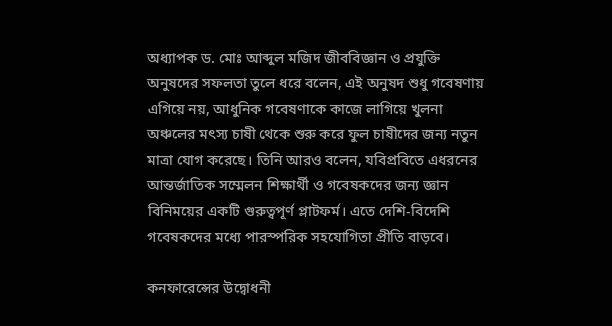অধ্যাপক ড. মোঃ আব্দুল মজিদ জীববিজ্ঞান ও প্রযুক্তি অনুষদের সফলতা তুলে ধরে বলেন, এই অনুষদ শুধু গবেষণায় এগিয়ে নয়, আধুনিক গবেষণাকে কাজে লাগিয়ে খুলনা অঞ্চলের মৎস্য চাষী থেকে শুরু করে ফুল চাষীদের জন্য নতুন মাত্রা যোগ করেছে। তিনি আরও বলেন, যবিপ্রবিতে এধরনের আন্তর্জাতিক সম্মেলন শিক্ষার্থী ও গবেষকদের জন্য জ্ঞান বিনিময়ের একটি গুরুত্বপূর্ণ প্লাটফর্ম। এতে দেশি-বিদেশি গবেষকদের মধ্যে পারস্পরিক সহযোগিতা প্রীতি বাড়বে।

কনফারেন্সের উদ্বোধনী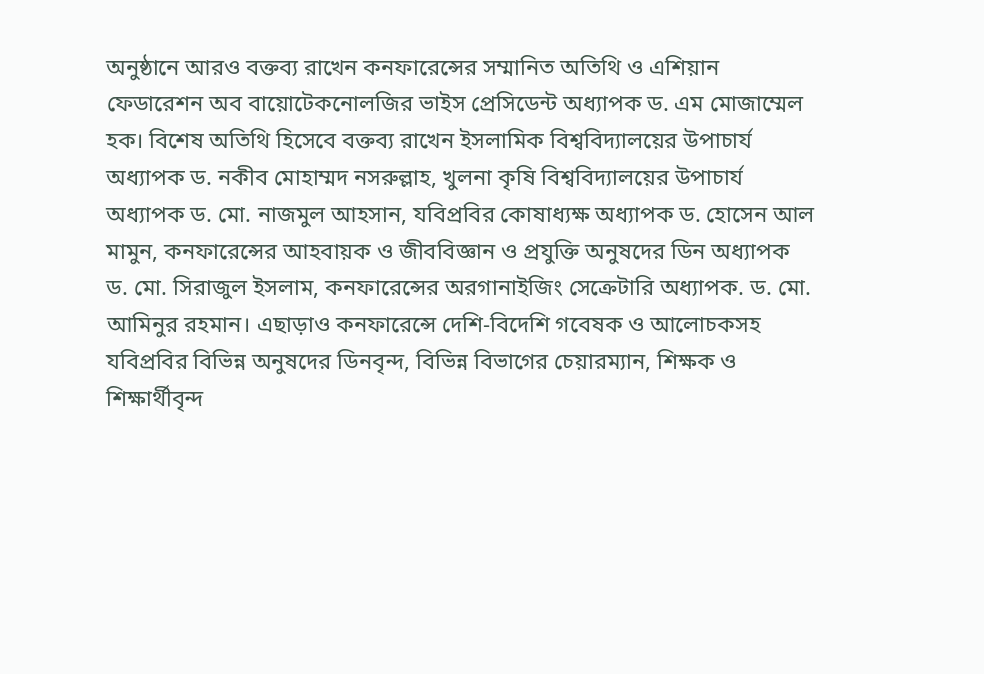অনুষ্ঠানে আরও বক্তব্য রাখেন কনফারেন্সের সম্মানিত অতিথি ও এশিয়ান ফেডারেশন অব বায়োটেকনোলজির ভাইস প্রেসিডেন্ট অধ্যাপক ড. এম মোজাম্মেল হক। বিশেষ অতিথি হিসেবে বক্তব্য রাখেন ইসলামিক বিশ্ববিদ্যালয়ের উপাচার্য অধ্যাপক ড. নকীব মোহাম্মদ নসরুল্লাহ, খুলনা কৃষি বিশ্ববিদ্যালয়ের উপাচার্য অধ্যাপক ড. মো. নাজমুল আহসান, যবিপ্রবির কোষাধ্যক্ষ অধ্যাপক ড. হোসেন আল মামুন, কনফারেন্সের আহবায়ক ও জীববিজ্ঞান ও প্রযুক্তি অনুষদের ডিন অধ্যাপক ড. মো. সিরাজুল ইসলাম, কনফারেন্সের অরগানাইজিং সেক্রেটারি অধ্যাপক. ড. মো. আমিনুর রহমান। এছাড়াও কনফারেন্সে দেশি-বিদেশি গবেষক ও আলোচকসহ যবিপ্রবির বিভিন্ন অনুষদের ডিনবৃন্দ, বিভিন্ন বিভাগের চেয়ারম্যান, শিক্ষক ও শিক্ষার্থীবৃন্দ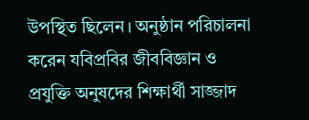উপস্থিত ছিলেন। অনুষ্ঠান পরিচালনা করেন যবিপ্রবির জীববিজ্ঞান ও প্রযুক্তি অনুষদের শিক্ষার্থী সাজ্জাদ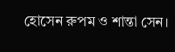হোসেন রুপম ও শান্তা সেন।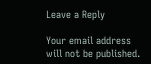Leave a Reply

Your email address will not be published.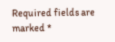Required fields are marked *